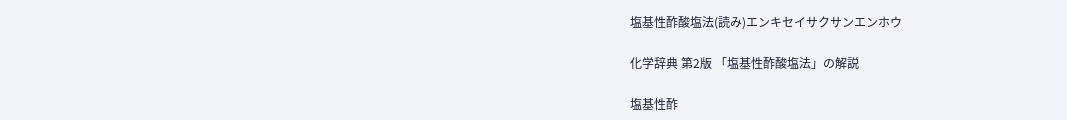塩基性酢酸塩法(読み)エンキセイサクサンエンホウ

化学辞典 第2版 「塩基性酢酸塩法」の解説

塩基性酢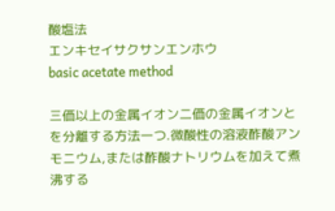酸塩法
エンキセイサクサンエンホウ
basic acetate method

三価以上の金属イオン二価の金属イオンとを分離する方法一つ.微酸性の溶液酢酸アンモニウム,または酢酸ナトリウムを加えて煮沸する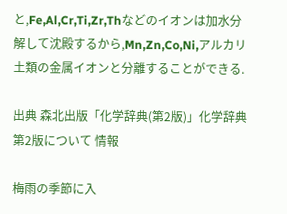と,Fe,Al,Cr,Ti,Zr,Thなどのイオンは加水分解して沈殿するから,Mn,Zn,Co,Ni,アルカリ土類の金属イオンと分離することができる.

出典 森北出版「化学辞典(第2版)」化学辞典 第2版について 情報

梅雨の季節に入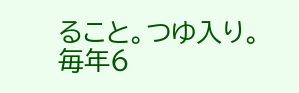ること。つゆ入り。毎年6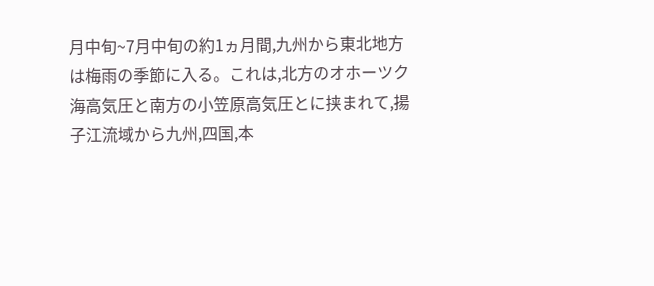月中旬~7月中旬の約1ヵ月間,九州から東北地方は梅雨の季節に入る。これは,北方のオホーツク海高気圧と南方の小笠原高気圧とに挟まれて,揚子江流域から九州,四国,本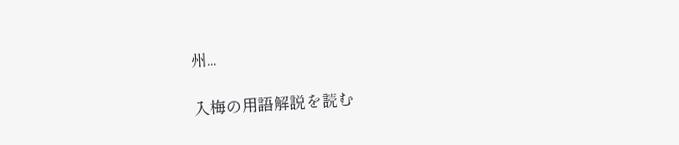州...

入梅の用語解説を読む